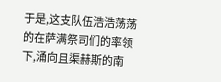于是,这支队伍浩浩荡荡的在萨满祭司们的率领下,涌向且渠赫斯的南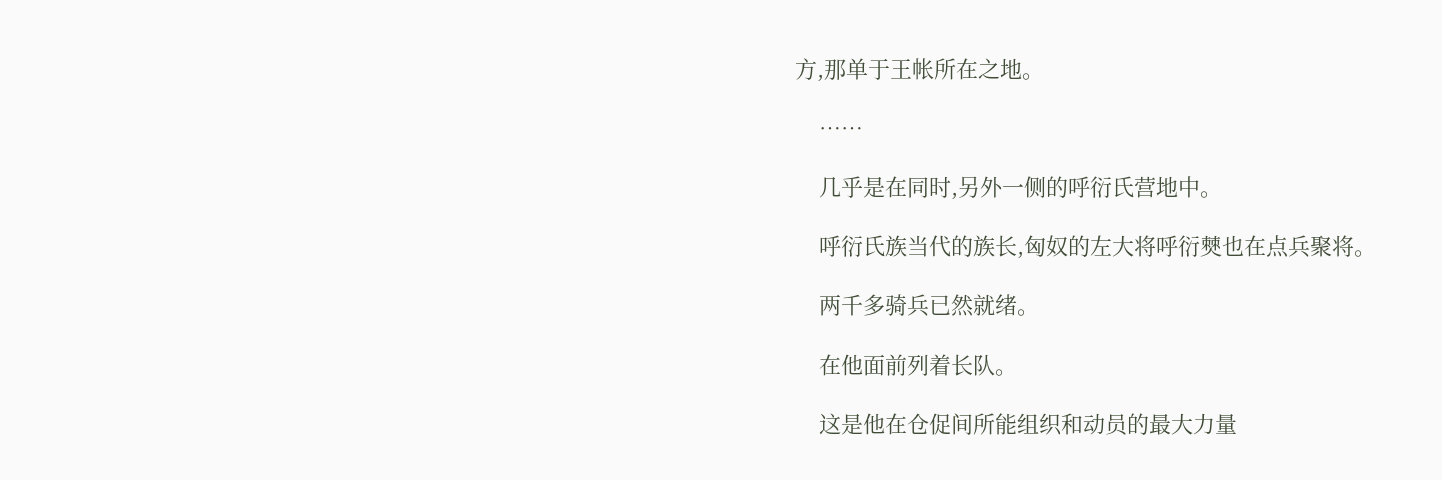方,那单于王帐所在之地。

    ……

    几乎是在同时,另外一侧的呼衍氏营地中。

    呼衍氏族当代的族长,匈奴的左大将呼衍僰也在点兵聚将。

    两千多骑兵已然就绪。

    在他面前列着长队。

    这是他在仓促间所能组织和动员的最大力量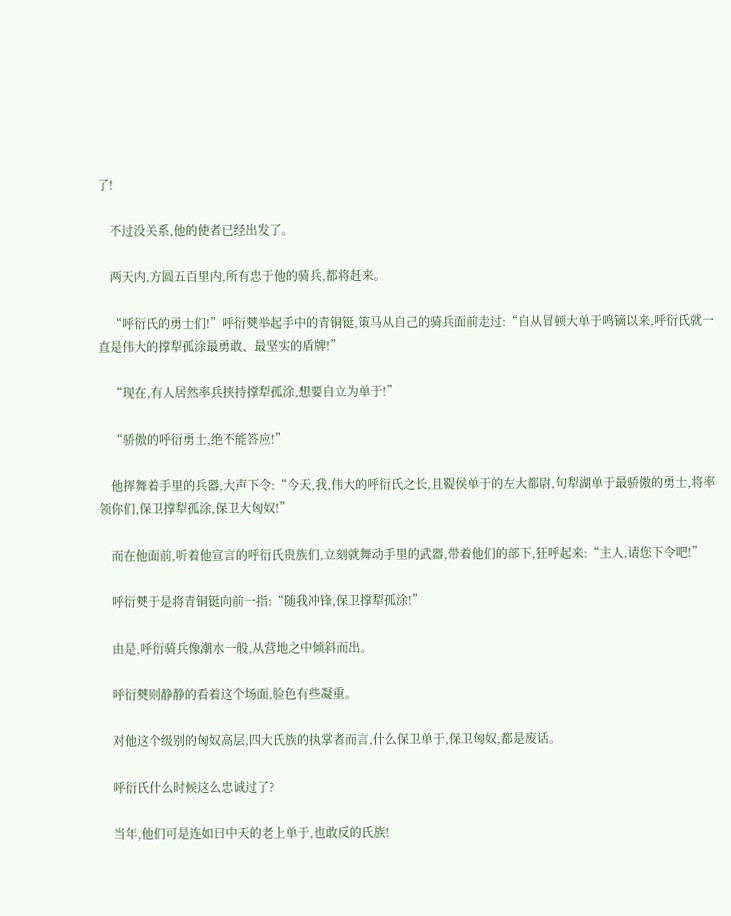了!

    不过没关系,他的使者已经出发了。

    两天内,方圆五百里内,所有忠于他的骑兵,都将赶来。

    “呼衍氏的勇士们!”呼衍僰举起手中的青铜铤,策马从自己的骑兵面前走过:“自从冒顿大单于鸣镝以来,呼衍氏就一直是伟大的撑犁孤涂最勇敢、最坚实的盾牌!”

    “现在,有人居然率兵挟持撑犁孤涂,想要自立为单于!”

    “骄傲的呼衍勇士,绝不能答应!”

    他挥舞着手里的兵器,大声下令:“今天,我,伟大的呼衍氏之长,且鞮侯单于的左大都尉,句犁湖单于最骄傲的勇士,将率领你们,保卫撑犁孤涂,保卫大匈奴!”

    而在他面前,听着他宣言的呼衍氏贵族们,立刻就舞动手里的武器,带着他们的部下,狂呼起来:“主人,请您下令吧!”

    呼衍僰于是将青铜铤向前一指:“随我冲锋,保卫撑犁孤涂!”

    由是,呼衍骑兵像潮水一般,从营地之中倾斜而出。

    呼衍僰则静静的看着这个场面,脸色有些凝重。

    对他这个级别的匈奴高层,四大氏族的执掌者而言,什么保卫单于,保卫匈奴,都是废话。

    呼衍氏什么时候这么忠诚过了?

    当年,他们可是连如日中天的老上单于,也敢反的氏族!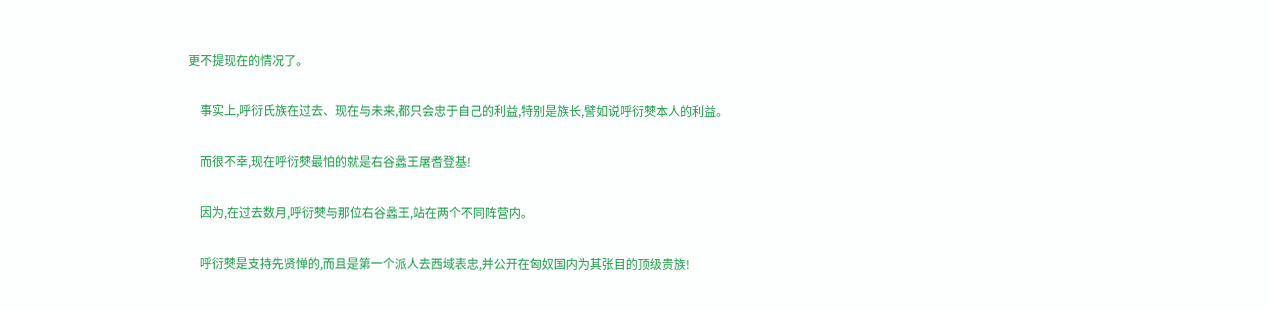更不提现在的情况了。

    事实上,呼衍氏族在过去、现在与未来,都只会忠于自己的利益,特别是族长,譬如说呼衍僰本人的利益。

    而很不幸,现在呼衍僰最怕的就是右谷蠡王屠耆登基!

    因为,在过去数月,呼衍僰与那位右谷蠡王,站在两个不同阵营内。

    呼衍僰是支持先贤惮的,而且是第一个派人去西域表忠,并公开在匈奴国内为其张目的顶级贵族!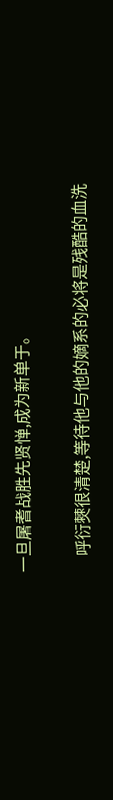一旦屠耆战胜先贤惮,成为新单于。

    呼衍僰很清楚,等待他与他的嫡系的必将是残酷的血洗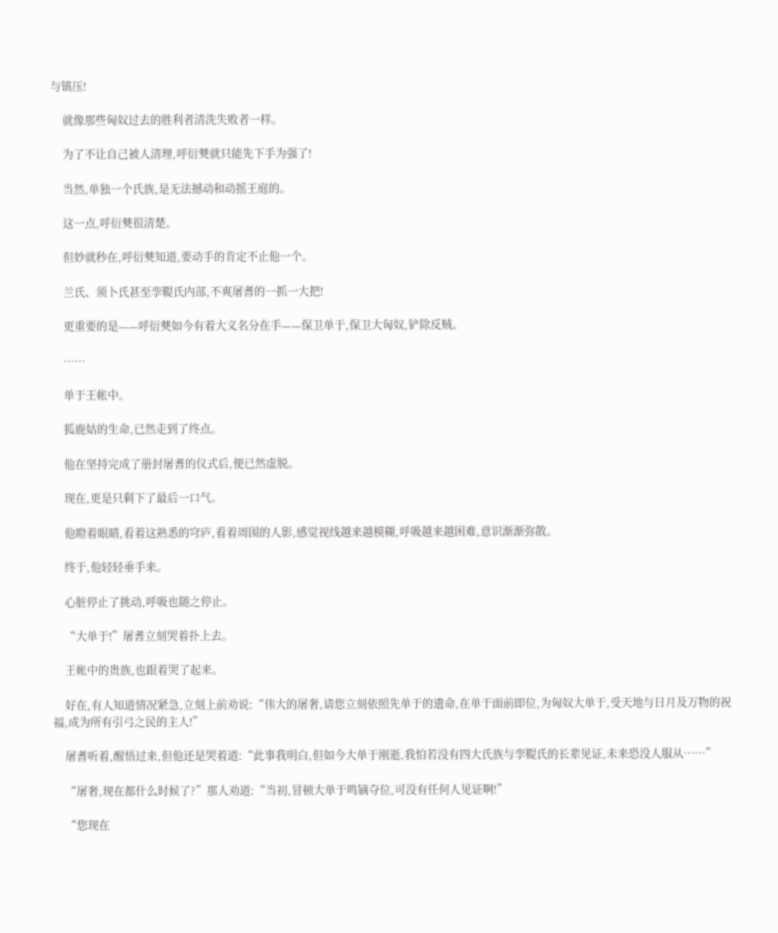与镇压!

    就像那些匈奴过去的胜利者清洗失败者一样。

    为了不让自己被人清理,呼衍僰就只能先下手为强了!

    当然,单独一个氏族,是无法撼动和动摇王庭的。

    这一点,呼衍僰很清楚。

    但妙就秒在,呼衍僰知道,要动手的肯定不止他一个。

    兰氏、须卜氏甚至孪鞮氏内部,不爽屠耆的一抓一大把!

    更重要的是——呼衍僰如今有着大义名分在手——保卫单于,保卫大匈奴,铲除反贼。

    ……

    单于王帐中。

    狐鹿姑的生命,已然走到了终点。

    他在坚持完成了册封屠耆的仪式后,便已然虚脱。

    现在,更是只剩下了最后一口气。

    他瞪着眼睛,看着这熟悉的穹庐,看着周围的人影,感觉视线越来越模糊,呼吸越来越困难,意识渐渐弥散。

    终于,他轻轻垂手来。

    心脏停止了挑动,呼吸也随之停止。

    “大单于!”屠耆立刻哭着扑上去。

    王帐中的贵族,也跟着哭了起来。

    好在,有人知道情况紧急,立刻上前劝说:“伟大的屠奢,请您立刻依照先单于的遗命,在单于面前即位,为匈奴大单于,受天地与日月及万物的祝福,成为所有引弓之民的主人!”

    屠耆听着,醒悟过来,但他还是哭着道:“此事我明白,但如今大单于刚逝,我怕若没有四大氏族与孪鞮氏的长辈见证,未来恐没人服从……”

    “屠奢,现在都什么时候了?”那人劝道:“当初,冒顿大单于鸣镝夺位,可没有任何人见证啊!”

    “您现在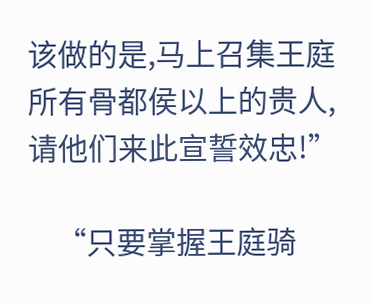该做的是,马上召集王庭所有骨都侯以上的贵人,请他们来此宣誓效忠!”

    “只要掌握王庭骑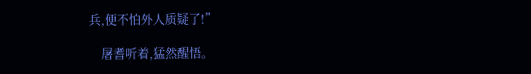兵,便不怕外人质疑了!”

    屠耆听着,猛然醒悟。